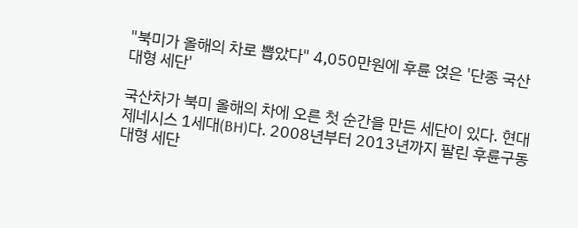"북미가 올해의 차로 뽑았다" 4,050만원에 후륜 얹은 '단종 국산 대형 세단'

국산차가 북미 올해의 차에 오른 첫 순간을 만든 세단이 있다. 현대 제네시스 1세대(BH)다. 2008년부터 2013년까지 팔린 후륜구동 대형 세단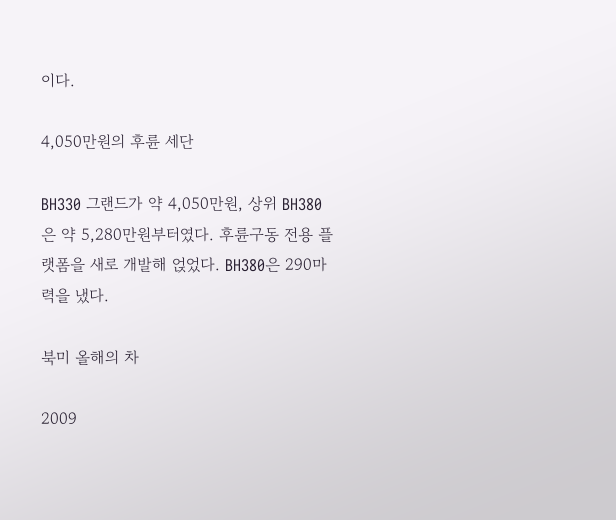이다.

4,050만원의 후륜 세단

BH330 그랜드가 약 4,050만원, 상위 BH380은 약 5,280만원부터였다. 후륜구동 전용 플랫폼을 새로 개발해 얹었다. BH380은 290마력을 냈다.

북미 올해의 차

2009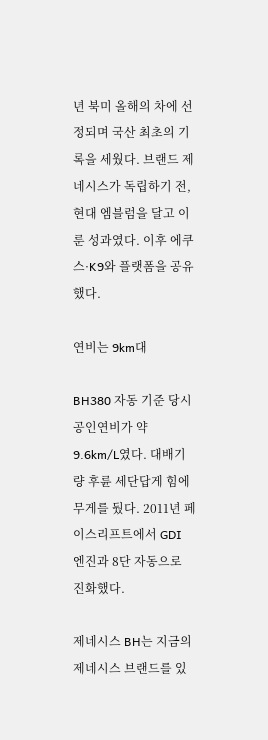년 북미 올해의 차에 선정되며 국산 최초의 기록을 세웠다. 브랜드 제네시스가 독립하기 전, 현대 엠블럼을 달고 이룬 성과였다. 이후 에쿠스·K9와 플랫폼을 공유했다.

연비는 9km대

BH380 자동 기준 당시 공인연비가 약 9.6km/L였다. 대배기량 후륜 세단답게 힘에 무게를 뒀다. 2011년 페이스리프트에서 GDI 엔진과 8단 자동으로 진화했다.

제네시스 BH는 지금의 제네시스 브랜드를 있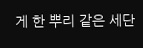게 한 뿌리 같은 세단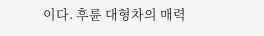이다. 후륜 대형차의 매력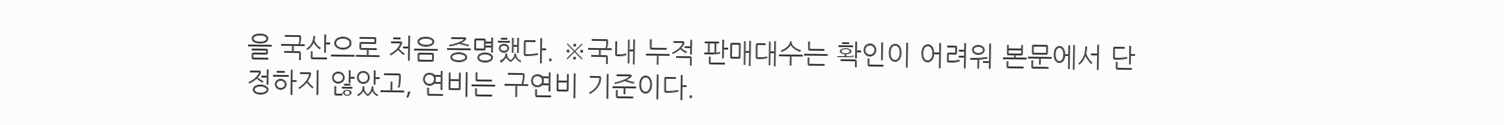을 국산으로 처음 증명했다. ※국내 누적 판매대수는 확인이 어려워 본문에서 단정하지 않았고, 연비는 구연비 기준이다.